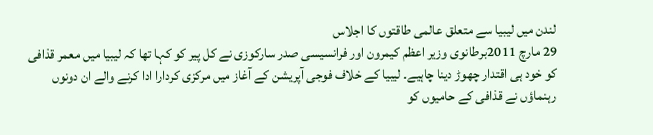لندن میں لیبیا سے متعلق عالمی طاقتوں کا اجلاس
29 مارچ 2011برطانوی وزیر اعظم کیمرون اور فرانسیسی صدر سارکوزی نے کل پیر کو کہا تھا کہ لیبیا میں معمر قذافی کو خود ہی اقتدار چھوڑ دینا چاہیے۔ لیبیا کے خلاف فوجی آپریشن کے آغاز میں مرکزی کردارا ادا کرنے والے ان دونوں رہنماؤں نے قذافی کے حامیوں کو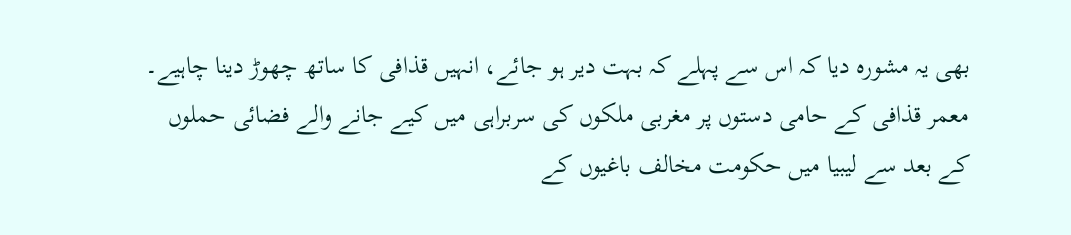بھی یہ مشورہ دیا کہ اس سے پہلے کہ بہت دیر ہو جائے، انہیں قذافی کا ساتھ چھوڑ دینا چاہیے۔
معمر قذافی کے حامی دستوں پر مغربی ملکوں کی سربراہی میں کیے جانے والے فضائی حملوں کے بعد سے لیبیا میں حکومت مخالف باغیوں کے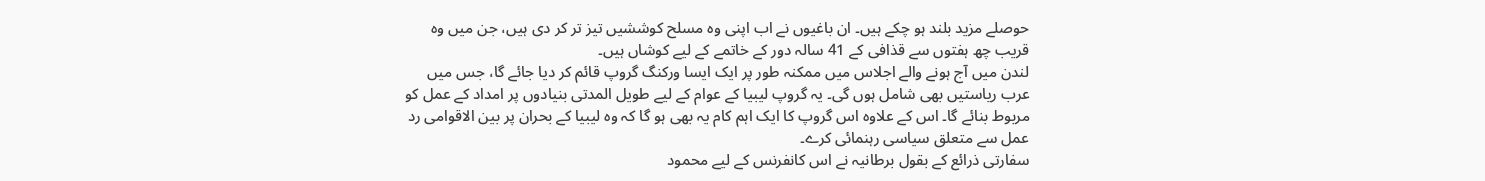حوصلے مزید بلند ہو چکے ہیں۔ ان باغیوں نے اب اپنی وہ مسلح کوششیں تیز تر کر دی ہیں، جن میں وہ قریب چھ ہفتوں سے قذافی کے 41 سالہ دور کے خاتمے کے لیے کوشاں ہیں۔
لندن میں آج ہونے والے اجلاس میں ممکنہ طور پر ایک ایسا ورکنگ گروپ قائم کر دیا جائے گا، جس میں عرب ریاستیں بھی شامل ہوں گی۔ یہ گروپ لیبیا کے عوام کے لیے طویل المدتی بنیادوں پر امداد کے عمل کو مربوط بنائے گا۔ اس کے علاوہ اس گروپ کا ایک اہم کام یہ بھی ہو گا کہ وہ لیبیا کے بحران پر بین الاقوامی رد عمل سے متعلق سیاسی رہنمائی کرے۔
سفارتی ذرائع کے بقول برطانیہ نے اس کانفرنس کے لیے محمود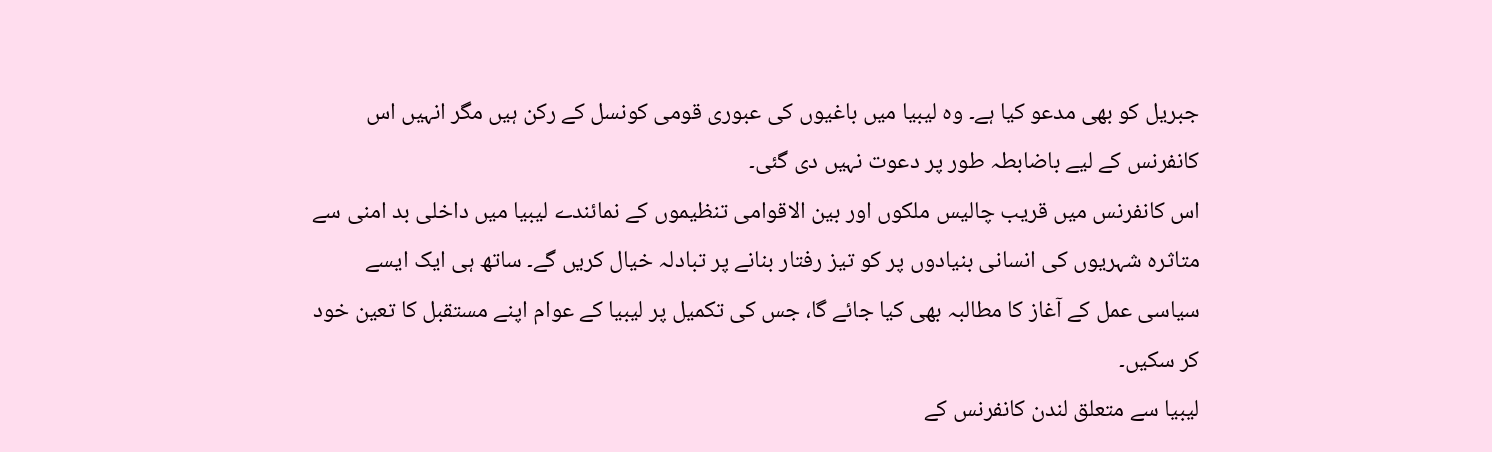جبریل کو بھی مدعو کیا ہے۔ وہ لیبیا میں باغیوں کی عبوری قومی کونسل کے رکن ہیں مگر انہیں اس کانفرنس کے لیے باضابطہ طور پر دعوت نہیں دی گئی۔
اس کانفرنس میں قریب چالیس ملکوں اور بین الاقوامی تنظیموں کے نمائندے لیبیا میں داخلی بد امنی سے متاثرہ شہریوں کی انسانی بنیادوں پر کو تیز رفتار بنانے پر تبادلہ خیال کریں گے۔ ساتھ ہی ایک ایسے سیاسی عمل کے آغاز کا مطالبہ بھی کیا جائے گا، جس کی تکمیل پر لیبیا کے عوام اپنے مستقبل کا تعین خود کر سکیں۔
لیبیا سے متعلق لندن کانفرنس کے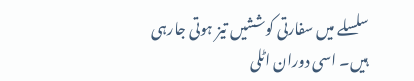سلسلے میں سفارتی کوششیں تیز ہوتی جارہی ہیں۔ اسی دوران اٹلی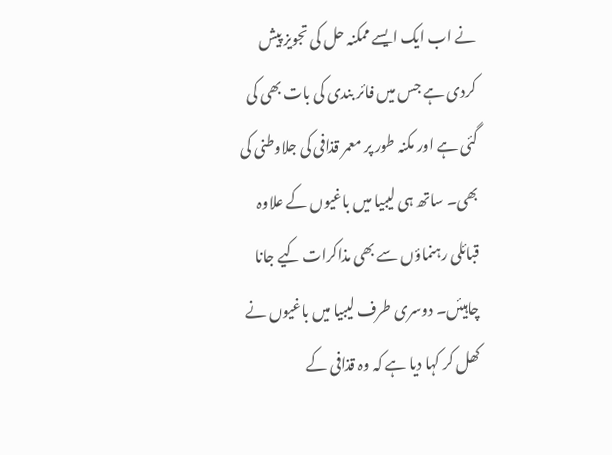نے اب ایک ایسے ممکنہ حل کی تجویز پیش کردی ہے جس میں فائر بندی کی بات بھی کی گئی ہے اور مکنہ طور پر معمر قذافی کی جلاوطنی کی بھی۔ ساتھ ہی لیبیا میں باغیوں کے علاوہ قبائلی رہنماؤں سے بھی مذاکرات کیے جانا چاہیئں۔ دوسری طرف لیبیا میں باغیوں نے کھل کر کہا دیا ہے کہ وہ قذافی کے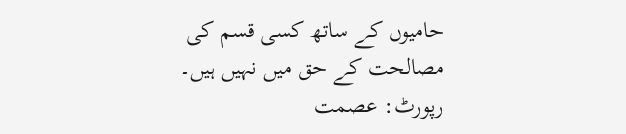حامیوں کے ساتھ کسی قسم کی مصالحت کے حق میں نہیں ہیں۔
رپورٹ: عصمت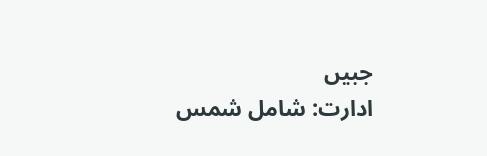جبیں
ادارت: شامل شمس